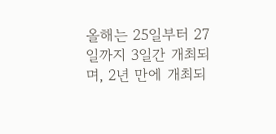올해는 25일부터 27일까지 3일간 개최되며, 2년 만에 개최되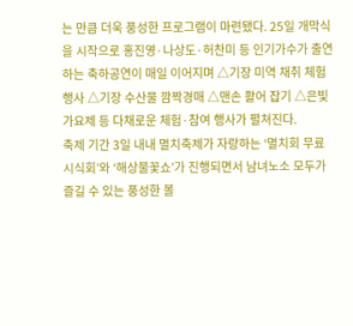는 만큼 더욱 풍성한 프로그램이 마련됐다. 25일 개막식을 시작으로 홍진영·나상도·허찬미 등 인기가수가 출연하는 축하공연이 매일 이어지며 △기장 미역 채취 체험 행사 △기장 수산물 깜짝경매 △맨손 활어 잡기 △은빛 가요제 등 다채로운 체험·참여 행사가 펼쳐진다.
축제 기간 3일 내내 멸치축제가 자랑하는 ‘멸치회 무료 시식회’와 ‘해상불꽃쇼’가 진행되면서 남녀노소 모두가 즐길 수 있는 풍성한 볼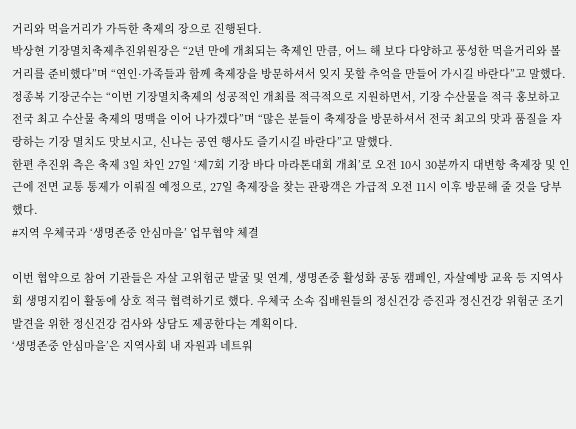거리와 먹을거리가 가득한 축제의 장으로 진행된다.
박상현 기장멸치축제추진위원장은 “2년 만에 개최되는 축제인 만큼, 어느 해 보다 다양하고 풍성한 먹을거리와 볼거리를 준비했다”며 “연인·가족들과 함께 축제장을 방문하셔서 잊지 못할 추억을 만들어 가시길 바란다”고 말했다.
정종복 기장군수는 “이번 기장멸치축제의 성공적인 개최를 적극적으로 지원하면서, 기장 수산물을 적극 홍보하고 전국 최고 수산물 축제의 명맥을 이어 나가겠다”며 “많은 분들이 축제장을 방문하셔서 전국 최고의 맛과 품질을 자랑하는 기장 멸치도 맛보시고, 신나는 공연 행사도 즐기시길 바란다”고 말했다.
한편 추진위 측은 축제 3일 차인 27일 ‘제7회 기장 바다 마라톤대회 개최’로 오전 10시 30분까지 대변항 축제장 및 인근에 전면 교통 통제가 이뤄질 예정으로, 27일 축제장을 찾는 관광객은 가급적 오전 11시 이후 방문해 줄 것을 당부했다.
#지역 우체국과 ‘생명존중 안심마을’ 업무협약 체결

이번 협약으로 참여 기관들은 자살 고위험군 발굴 및 연계, 생명존중 활성화 공동 캠페인, 자살예방 교육 등 지역사회 생명지킴이 활동에 상호 적극 협력하기로 했다. 우체국 소속 집배원들의 정신건강 증진과 정신건강 위험군 조기 발견을 위한 정신건강 검사와 상담도 제공한다는 계획이다.
‘생명존중 안심마을’은 지역사회 내 자원과 네트워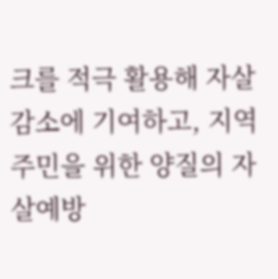크를 적극 활용해 자살 감소에 기여하고, 지역주민을 위한 양질의 자살예방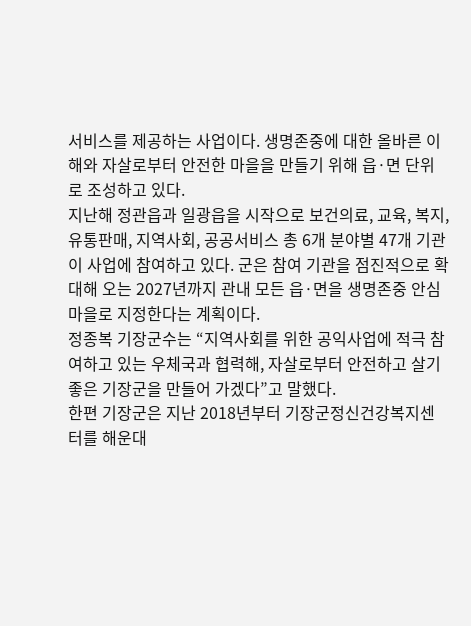서비스를 제공하는 사업이다. 생명존중에 대한 올바른 이해와 자살로부터 안전한 마을을 만들기 위해 읍·면 단위로 조성하고 있다.
지난해 정관읍과 일광읍을 시작으로 보건의료, 교육, 복지, 유통판매, 지역사회, 공공서비스 총 6개 분야별 47개 기관이 사업에 참여하고 있다. 군은 참여 기관을 점진적으로 확대해 오는 2027년까지 관내 모든 읍·면을 생명존중 안심마을로 지정한다는 계획이다.
정종복 기장군수는 “지역사회를 위한 공익사업에 적극 참여하고 있는 우체국과 협력해, 자살로부터 안전하고 살기 좋은 기장군을 만들어 가겠다”고 말했다.
한편 기장군은 지난 2018년부터 기장군정신건강복지센터를 해운대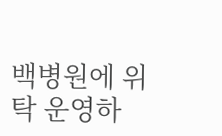백병원에 위탁 운영하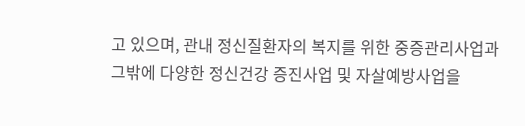고 있으며, 관내 정신질환자의 복지를 위한 중증관리사업과 그밖에 다양한 정신건강 증진사업 및 자살예방사업을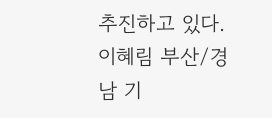추진하고 있다.
이혜림 부산/경남 기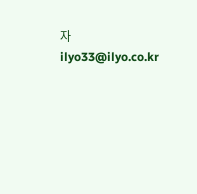자 ilyo33@ilyo.co.kr